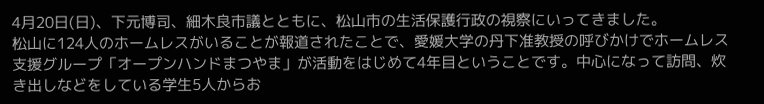4月20日(日)、下元博司、細木良市議とともに、松山市の生活保護行政の視察にいってきました。
松山に124人のホームレスがいることが報道されたことで、愛媛大学の丹下准教授の呼びかけでホームレス支援グループ「オープンハンドまつやま」が活動をはじめて4年目ということです。中心になって訪問、炊き出しなどをしている学生5人からお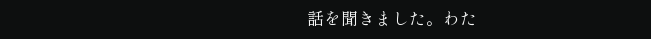話を聞きました。わた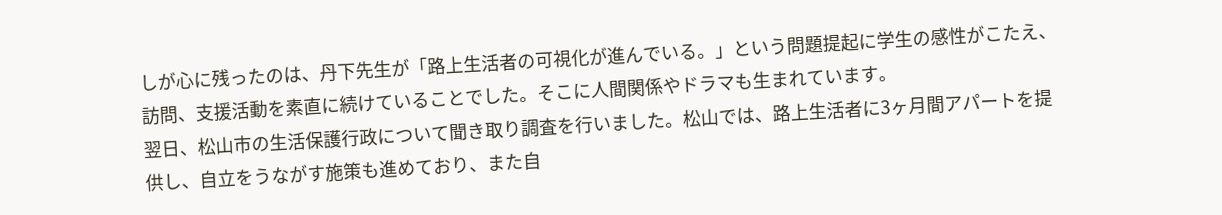しが心に残ったのは、丹下先生が「路上生活者の可視化が進んでいる。」という問題提起に学生の感性がこたえ、訪問、支援活動を素直に続けていることでした。そこに人間関係やドラマも生まれています。
翌日、松山市の生活保護行政について聞き取り調査を行いました。松山では、路上生活者に3ヶ月間アパートを提供し、自立をうながす施策も進めており、また自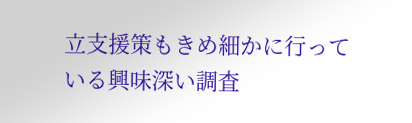立支援策もきめ細かに行っている興味深い調査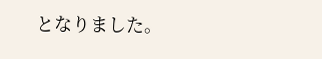となりました。